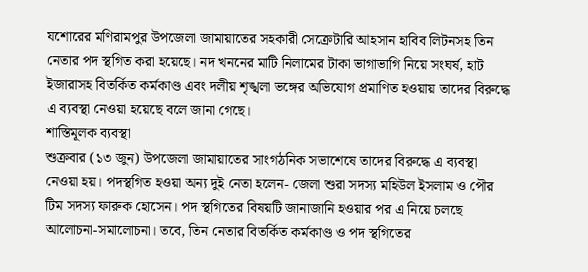যশোরের মণিরামপুর উপজেলা জামায়াতের সহকারী সেক্রেটারি আহসান হাবিব লিটনসহ তিন নেতার পদ স্থগিত করা হয়েছে। নদ খননের মাটি নিলামের টাকা ভাগাভাগি নিয়ে সংঘর্ষ, হাট ইজারাসহ বিতর্কিত কর্মকাণ্ড এবং দলীয় শৃঙ্খলা ভঙ্গের অভিযোগ প্রমাণিত হওয়ায় তাদের বিরুদ্ধে এ ব্যবস্থা নেওয়া হয়েছে বলে জানা গেছে।
শাস্তিমূলক ব্যবস্থা
শুক্রবার (১৩ জুন) উপজেলা জামায়াতের সাংগঠনিক সভাশেষে তাদের বিরুদ্ধে এ ব্যবস্থা নেওয়া হয়। পদস্থগিত হওয়া অন্য দুই নেতা হলেন- জেলা শুরা সদস্য মহিউল ইসলাম ও পৌর টিম সদস্য ফারুক হোসেন। পদ স্থগিতের বিষয়টি জানাজানি হওয়ার পর এ নিয়ে চলছে আলোচনা-সমালোচনা। তবে, তিন নেতার বিতর্কিত কর্মকাণ্ড ও পদ স্থগিতের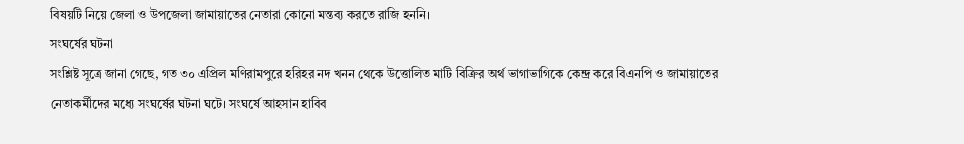বিষয়টি নিয়ে জেলা ও উপজেলা জামায়াতের নেতারা কোনো মন্তব্য করতে রাজি হননি।
সংঘর্ষের ঘটনা
সংশ্লিষ্ট সূত্রে জানা গেছে, গত ৩০ এপ্রিল মণিরামপুরে হরিহর নদ খনন থেকে উত্তোলিত মাটি বিক্রির অর্থ ভাগাভাগিকে কেন্দ্র করে বিএনপি ও জামায়াতের নেতাকর্মীদের মধ্যে সংঘর্ষের ঘটনা ঘটে। সংঘর্ষে আহসান হাবিব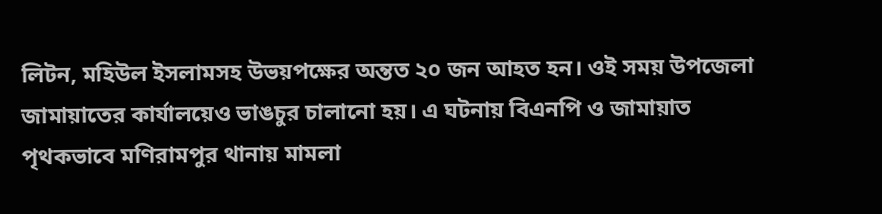লিটন, মহিউল ইসলামসহ উভয়পক্ষের অন্তত ২০ জন আহত হন। ওই সময় উপজেলা জামায়াতের কার্যালয়েও ভাঙচুর চালানো হয়। এ ঘটনায় বিএনপি ও জামায়াত পৃথকভাবে মণিরামপুর থানায় মামলা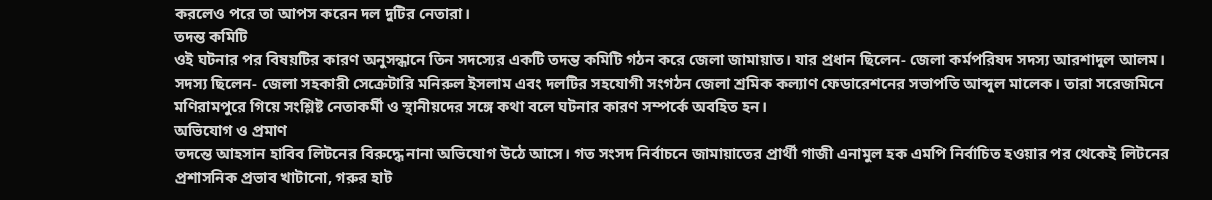করলেও পরে তা আপস করেন দল দুটির নেতারা।
তদন্ত কমিটি
ওই ঘটনার পর বিষয়টির কারণ অনুসন্ধানে তিন সদস্যের একটি তদন্ত কমিটি গঠন করে জেলা জামায়াত। যার প্রধান ছিলেন- জেলা কর্মপরিষদ সদস্য আরশাদুল আলম। সদস্য ছিলেন- জেলা সহকারী সেক্রেটারি মনিরুল ইসলাম এবং দলটির সহযোগী সংগঠন জেলা শ্রমিক কল্যাণ ফেডারেশনের সভাপতি আব্দুল মালেক। তারা সরেজমিনে মণিরামপুরে গিয়ে সংশ্লিষ্ট নেতাকর্মী ও স্থানীয়দের সঙ্গে কথা বলে ঘটনার কারণ সম্পর্কে অবহিত হন।
অভিযোগ ও প্রমাণ
তদন্তে আহসান হাবিব লিটনের বিরুদ্ধে নানা অভিযোগ উঠে আসে। গত সংসদ নির্বাচনে জামায়াতের প্রার্থী গাজী এনামুল হক এমপি নির্বাচিত হওয়ার পর থেকেই লিটনের প্রশাসনিক প্রভাব খাটানো, গরুর হাট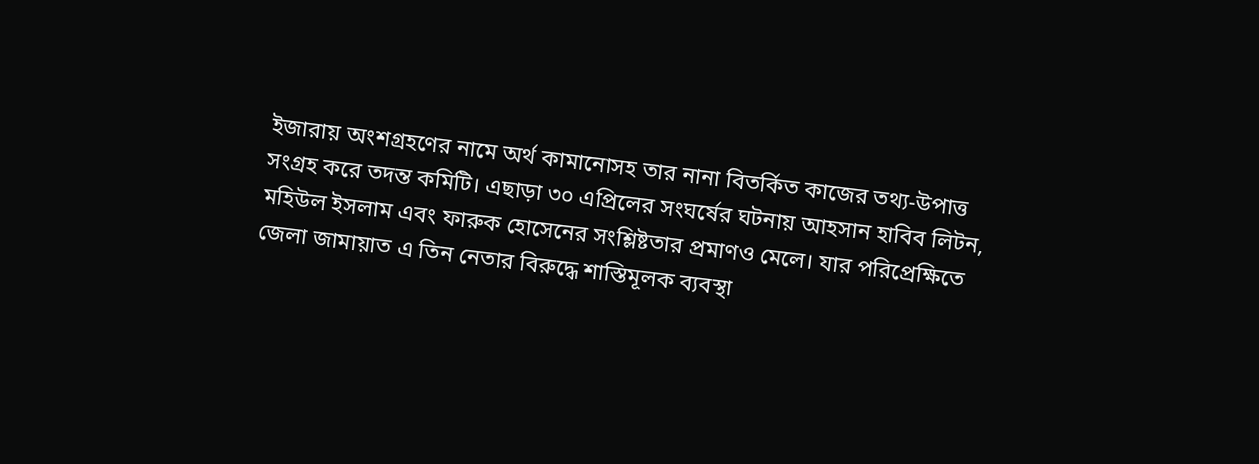ইজারায় অংশগ্রহণের নামে অর্থ কামানোসহ তার নানা বিতর্কিত কাজের তথ্য-উপাত্ত সংগ্রহ করে তদন্ত কমিটি। এছাড়া ৩০ এপ্রিলের সংঘর্ষের ঘটনায় আহসান হাবিব লিটন, মহিউল ইসলাম এবং ফারুক হোসেনের সংশ্লিষ্টতার প্রমাণও মেলে। যার পরিপ্রেক্ষিতে জেলা জামায়াত এ তিন নেতার বিরুদ্ধে শাস্তিমূলক ব্যবস্থা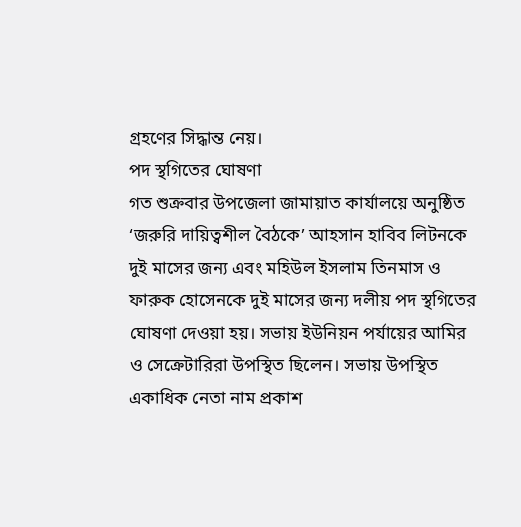গ্রহণের সিদ্ধান্ত নেয়।
পদ স্থগিতের ঘোষণা
গত শুক্রবার উপজেলা জামায়াত কার্যালয়ে অনুষ্ঠিত ‘জরুরি দায়িত্বশীল বৈঠকে’ আহসান হাবিব লিটনকে দুই মাসের জন্য এবং মহিউল ইসলাম তিনমাস ও ফারুক হোসেনকে দুই মাসের জন্য দলীয় পদ স্থগিতের ঘোষণা দেওয়া হয়। সভায় ইউনিয়ন পর্যায়ের আমির ও সেক্রেটারিরা উপস্থিত ছিলেন। সভায় উপস্থিত একাধিক নেতা নাম প্রকাশ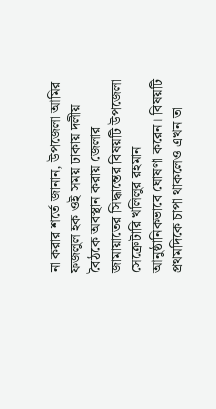না করার শর্তে জানান, উপজেলা আমির ফজলুল হক ওই সময় ঢাকায় দলীয় বৈঠকে অবস্থান করায় জেলার জামায়াতের সিদ্ধান্তের বিষয়টি উপজেলা সেক্রেটারি খলিলুর রহমান আনুষ্ঠানিকভাবে ঘোষণা করেন। বিষয়টি প্রথমদিকে চাপা থাকলেও এখন তা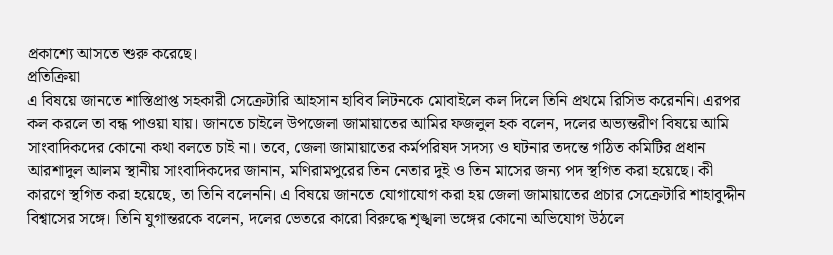প্রকাশ্যে আসতে শুরু করেছে।
প্রতিক্রিয়া
এ বিষয়ে জানতে শাস্তিপ্রাপ্ত সহকারী সেক্রেটারি আহসান হাবিব লিটনকে মোবাইলে কল দিলে তিনি প্রথমে রিসিভ করেননি। এরপর কল করলে তা বন্ধ পাওয়া যায়। জানতে চাইলে উপজেলা জামায়াতের আমির ফজলুল হক বলেন, দলের অভ্যন্তরীণ বিষয়ে আমি সাংবাদিকদের কোনো কথা বলতে চাই না। তবে, জেলা জামায়াতের কর্মপরিষদ সদস্য ও ঘটনার তদন্তে গঠিত কমিটির প্রধান আরশাদুল আলম স্থানীয় সাংবাদিকদের জানান, মণিরামপুরের তিন নেতার দুই ও তিন মাসের জন্য পদ স্থগিত করা হয়েছে। কী কারণে স্থগিত করা হয়েছে, তা তিনি বলেননি। এ বিষয়ে জানতে যোগাযোগ করা হয় জেলা জামায়াতের প্রচার সেক্রেটারি শাহাবুদ্দীন বিশ্বাসের সঙ্গে। তিনি যুগান্তরকে বলেন, দলের ভেতরে কারো বিরুদ্ধে শৃঙ্খলা ভঙ্গের কোনো অভিযোগ উঠলে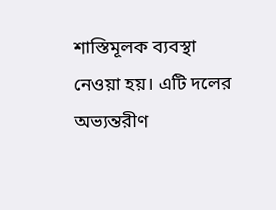শাস্তিমূলক ব্যবস্থা নেওয়া হয়। এটি দলের অভ্যন্তরীণ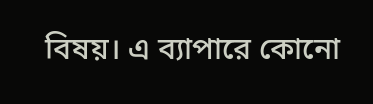বিষয়। এ ব্যাপারে কোনো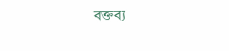বক্তব্য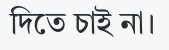দিতে চাই না।